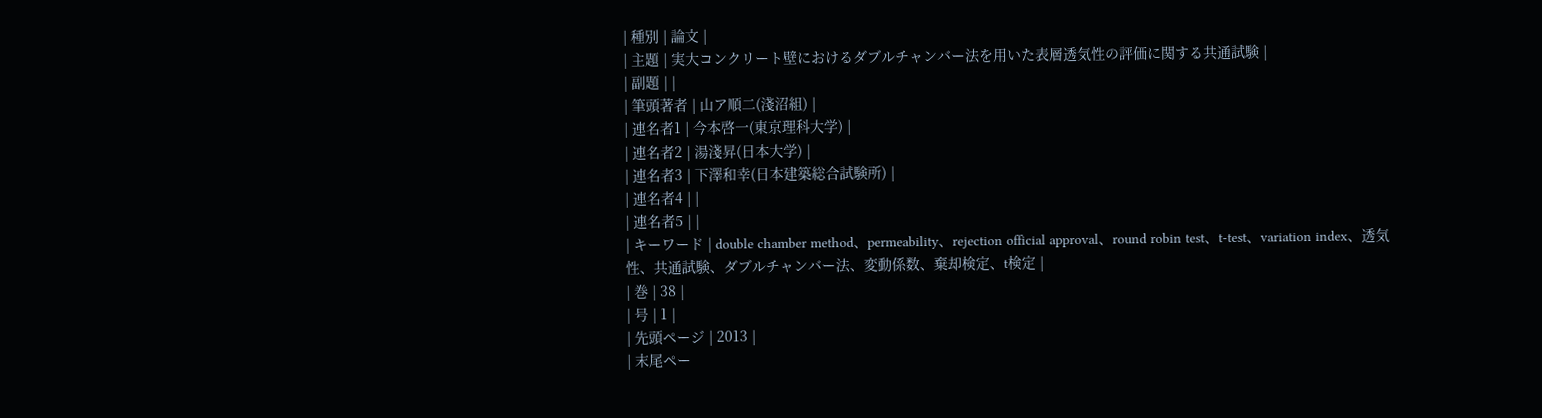| 種別 | 論文 |
| 主題 | 実大コンクリート壁におけるダブルチャンバー法を用いた表層透気性の評価に関する共通試験 |
| 副題 | |
| 筆頭著者 | 山ア順二(淺沼組) |
| 連名者1 | 今本啓一(東京理科大学) |
| 連名者2 | 湯淺昇(日本大学) |
| 連名者3 | 下澤和幸(日本建築総合試験所) |
| 連名者4 | |
| 連名者5 | |
| キーワード | double chamber method、permeability、rejection official approval、round robin test、t-test、variation index、透気性、共通試験、ダブルチャンバー法、変動係数、棄却検定、t検定 |
| 巻 | 38 |
| 号 | 1 |
| 先頭ページ | 2013 |
| 末尾ペー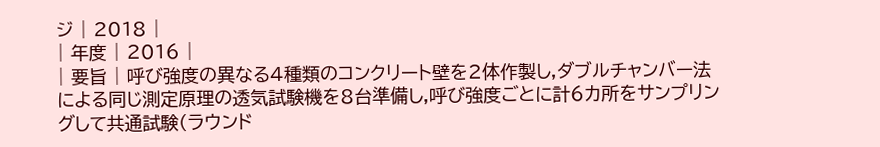ジ | 2018 |
| 年度 | 2016 |
| 要旨 | 呼び強度の異なる4種類のコンクリート壁を2体作製し,ダブルチャンバー法による同じ測定原理の透気試験機を8台準備し,呼び強度ごとに計6カ所をサンプリングして共通試験(ラウンド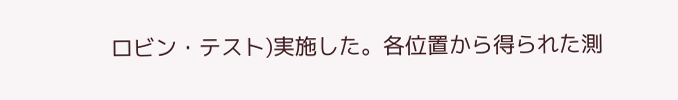ロビン・テスト)実施した。各位置から得られた測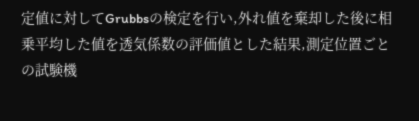定値に対してGrubbsの検定を行い,外れ値を棄却した後に相乗平均した値を透気係数の評価値とした結果,測定位置ごとの試験機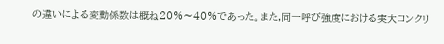の違いによる変動係数は概ね20%〜40%であった。また,同一呼び強度における実大コンクリ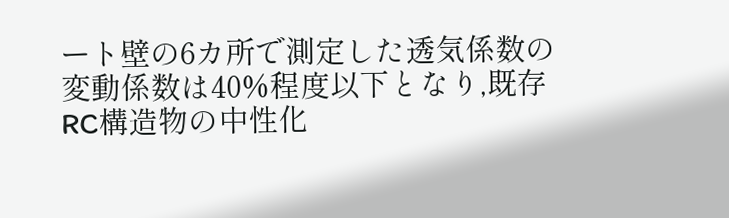ート壁の6カ所で測定した透気係数の変動係数は40%程度以下となり,既存RC構造物の中性化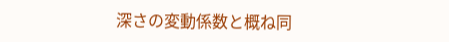深さの変動係数と概ね同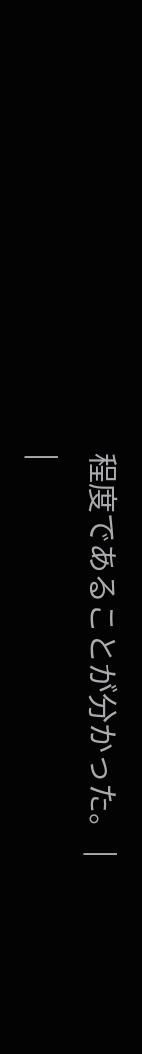程度であることが分かった。 |
|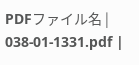PDFファイル名 | 038-01-1331.pdf |